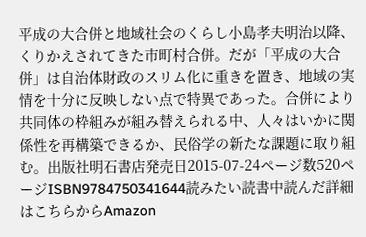平成の大合併と地域社会のくらし小島孝夫明治以降、くりかえされてきた市町村合併。だが「平成の大合併」は自治体財政のスリム化に重きを置き、地域の実情を十分に反映しない点で特異であった。合併により共同体の枠組みが組み替えられる中、人々はいかに関係性を再構築できるか、民俗学の新たな課題に取り組む。出版社明石書店発売日2015-07-24ページ数520ページISBN9784750341644読みたい読書中読んだ詳細はこちらからAmazon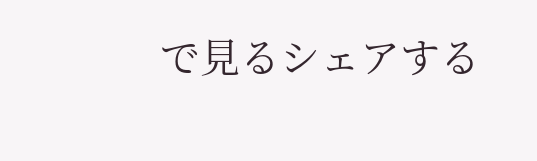で見るシェアする